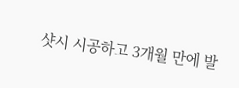샷시 시공하고 3개월 만에 발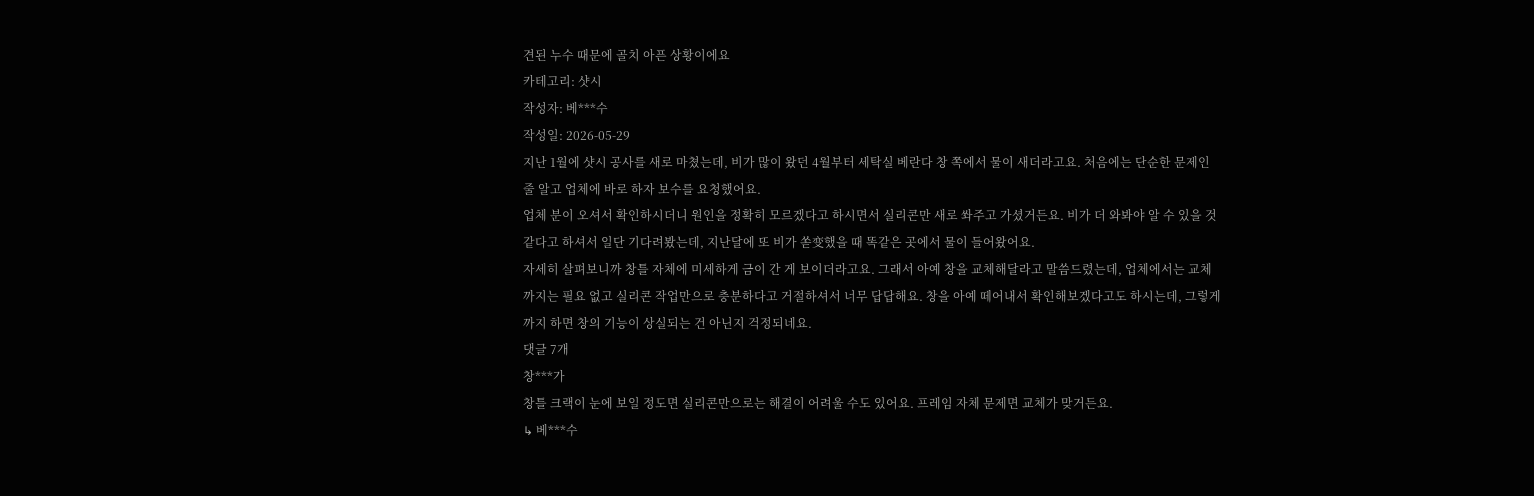견된 누수 때문에 골치 아픈 상황이에요
카테고리: 샷시
작성자: 베***수
작성일: 2026-05-29
지난 1월에 샷시 공사를 새로 마쳤는데, 비가 많이 왔던 4월부터 세탁실 베란다 창 쪽에서 물이 새더라고요. 처음에는 단순한 문제인 줄 알고 업체에 바로 하자 보수를 요청했어요.
업체 분이 오셔서 확인하시더니 원인을 정확히 모르겠다고 하시면서 실리콘만 새로 쏴주고 가셨거든요. 비가 더 와봐야 알 수 있을 것 같다고 하셔서 일단 기다려봤는데, 지난달에 또 비가 쏟变했을 때 똑같은 곳에서 물이 들어왔어요.
자세히 살펴보니까 창틀 자체에 미세하게 금이 간 게 보이더라고요. 그래서 아예 창을 교체해달라고 말씀드렸는데, 업체에서는 교체까지는 필요 없고 실리콘 작업만으로 충분하다고 거절하셔서 너무 답답해요. 창을 아예 떼어내서 확인해보겠다고도 하시는데, 그렇게까지 하면 창의 기능이 상실되는 건 아닌지 걱정되네요.
댓글 7개
창***가
창틀 크랙이 눈에 보일 정도면 실리콘만으로는 해결이 어려울 수도 있어요. 프레임 자체 문제면 교체가 맞거든요.
↳ 베***수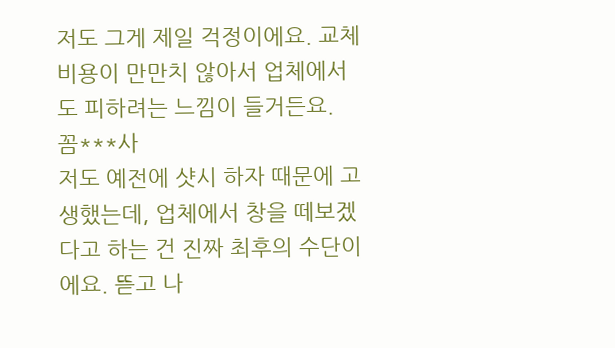저도 그게 제일 걱정이에요. 교체 비용이 만만치 않아서 업체에서도 피하려는 느낌이 들거든요.
꼼***사
저도 예전에 샷시 하자 때문에 고생했는데, 업체에서 창을 떼보겠다고 하는 건 진짜 최후의 수단이에요. 뜯고 나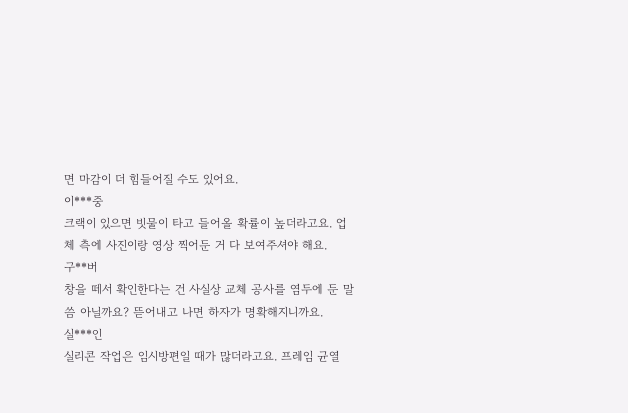면 마감이 더 힘들어질 수도 있어요.
이***중
크랙이 있으면 빗물이 타고 들어올 확률이 높더라고요. 업체 측에 사진이랑 영상 찍어둔 거 다 보여주셔야 해요.
구**버
창을 떼서 확인한다는 건 사실상 교체 공사를 염두에 둔 말씀 아닐까요? 뜯어내고 나면 하자가 명확해지니까요.
실***인
실리콘 작업은 임시방편일 때가 많더라고요. 프레임 균열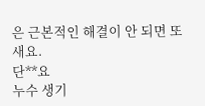은 근본적인 해결이 안 되면 또 새요.
단**요
누수 생기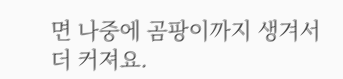면 나중에 곰팡이까지 생겨서 더 커져요.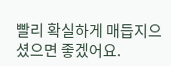빨리 확실하게 매듭지으셨으면 좋겠어요.